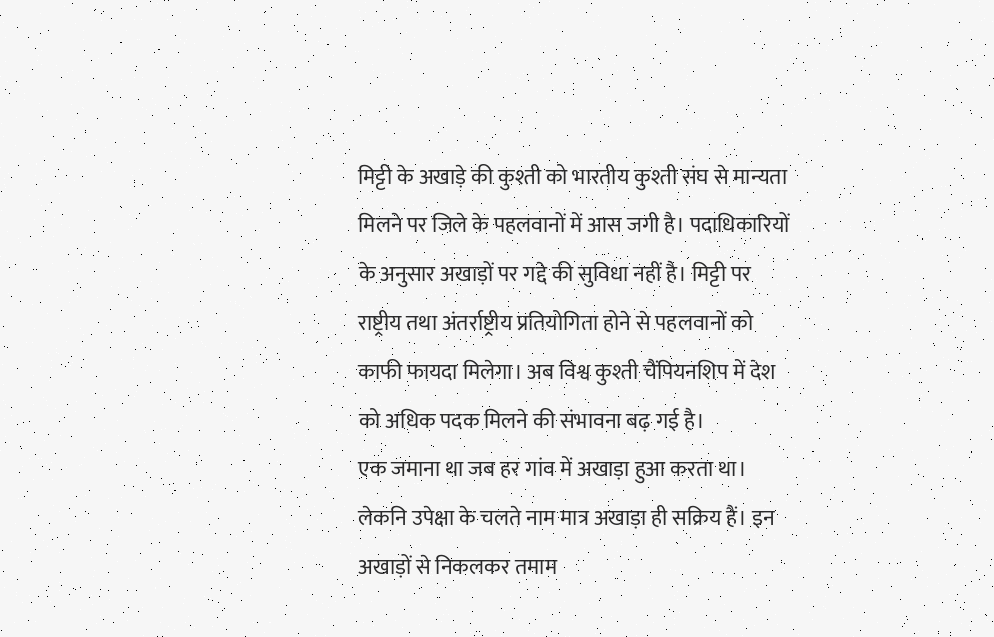मिट्टी के अखाड़े की कुश्ती को भारतीय कुश्ती संघ से मान्यता मिलने पर जिले के पहलवानों में आस जगी है। पदाधिकारियों के अनुसार अखाड़ों पर गद्दे की सुविधा नहीं है। मिट्टी पर राष्ट्रीय तथा अंतर्राष्ट्रीय प्रतियोगिता होने से पहलवानों को काफी फायदा मिलेगा। अब विश्व कुश्ती चैंपियनशिप में देश को अधिक पदक मिलने की संभावना बढ़ गई है।
एक जमाना था जब हर गांव में अखाड़ा हुआ करता था। लेकनि उपेक्षा के चलते नाम मात्र अखाड़ा ही सक्रिय हैं। इन अखाड़ों से निकलकर तमाम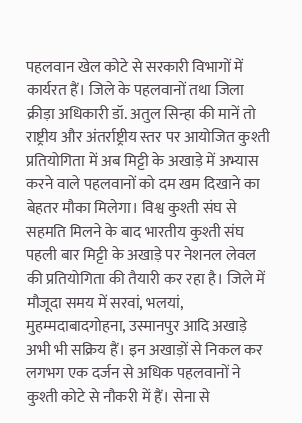पहलवान खेल कोटे से सरकारी विभागों में कार्यरत हैं। जिले के पहलवानों तथा जिला क्रीड़ा अधिकारी डॉ. अतुल सिन्हा की मानें तो राष्ट्रीय और अंतर्राष्ट्रीय स्तर पर आयोजित कुश्ती प्रतियोगिता में अब मिट्टी के अखाड़े में अभ्यास करने वाले पहलवानों को दम खम दिखाने का बेहतर मौका मिलेगा। विश्व कुश्ती संघ से सहमति मिलने के बाद भारतीय कुश्ती संघ पहली बार मिट्टी के अखाड़े पर नेशनल लेवल की प्रतियोगिता की तैयारी कर रहा है। जिले में मौजूदा समय में सरवां, भलयां, मुहम्मदाबादगोहना, उस्मानपुर आदि अखाड़े अभी भी सक्रिय हैं। इन अखाड़ों से निकल कर लगभग एक दर्जन से अधिक पहलवानों ने कुश्ती कोटे से नौकरी में हैं। सेना से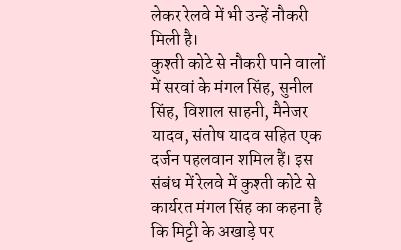लेकर रेलवे में भी उन्हें नौकरी मिली है।
कुश्ती कोटे से नौकरी पाने वालों में सरवां के मंगल सिंह, सुनील सिंह, विशाल साहनी, मैनेजर यादव, संतोष यादव सहित एक दर्जन पहलवान शमिल हैं। इस संबंध में रेलवे में कुश्ती कोटे से कार्यरत मंगल सिंह का कहना है कि मिट्टी के अखाड़े पर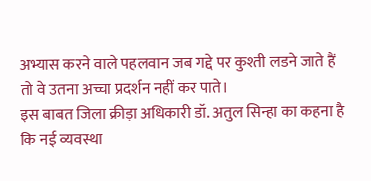अभ्यास करने वाले पहलवान जब गद्दे पर कुश्ती लडने जाते हैं तो वे उतना अच्चा प्रदर्शन नहीं कर पाते।
इस बाबत जिला क्रीड़ा अधिकारी डॉ. अतुल सिन्हा का कहना है कि नई व्यवस्था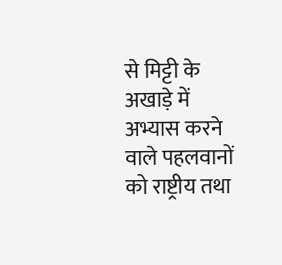से मिट्टी के अखाड़े में अभ्यास करने वाले पहलवानों को राष्ट्रीय तथा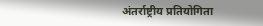अंतर्राष्ट्रीय प्रतियोगिता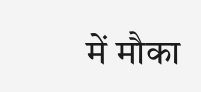में मौका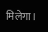मिलेगा।